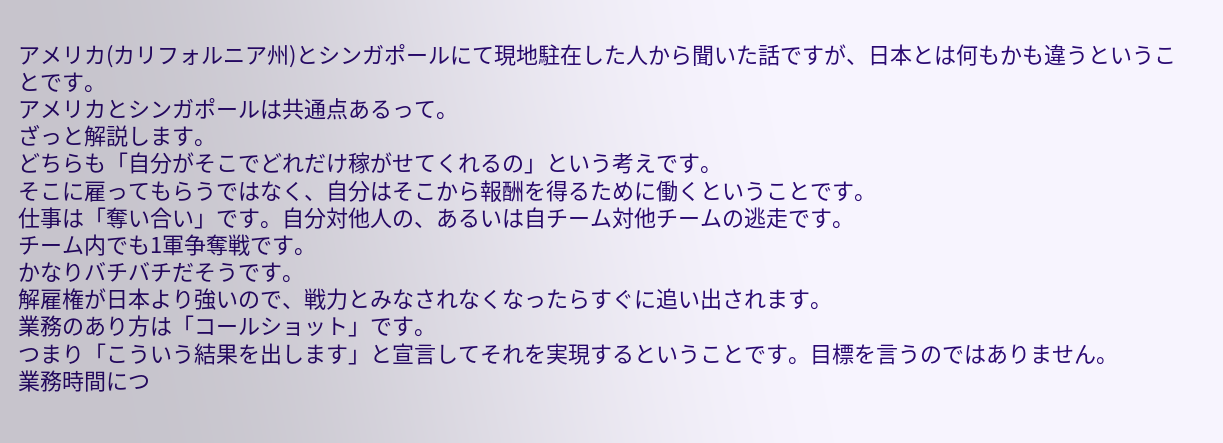アメリカ(カリフォルニア州)とシンガポールにて現地駐在した人から聞いた話ですが、日本とは何もかも違うということです。
アメリカとシンガポールは共通点あるって。
ざっと解説します。
どちらも「自分がそこでどれだけ稼がせてくれるの」という考えです。
そこに雇ってもらうではなく、自分はそこから報酬を得るために働くということです。
仕事は「奪い合い」です。自分対他人の、あるいは自チーム対他チームの逃走です。
チーム内でも1軍争奪戦です。
かなりバチバチだそうです。
解雇権が日本より強いので、戦力とみなされなくなったらすぐに追い出されます。
業務のあり方は「コールショット」です。
つまり「こういう結果を出します」と宣言してそれを実現するということです。目標を言うのではありません。
業務時間につ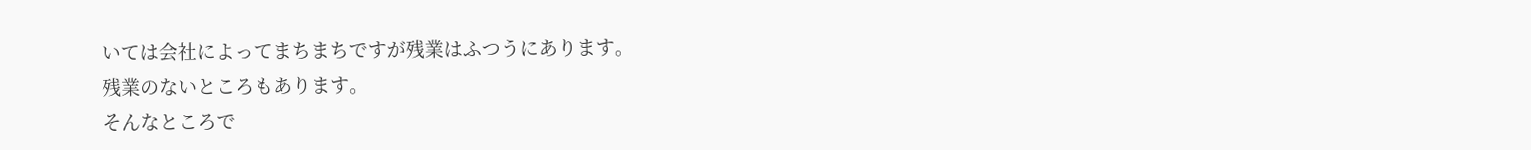いては会社によってまちまちですが残業はふつうにあります。
残業のないところもあります。
そんなところで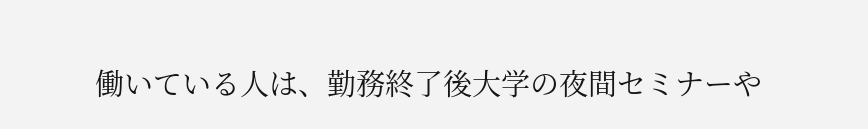働いている人は、勤務終了後大学の夜間セミナーや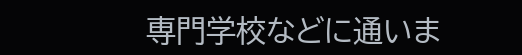専門学校などに通いま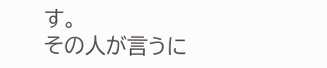す。
その人が言うに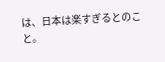は、日本は楽すぎるとのこと。